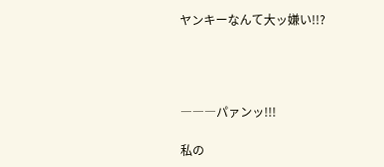ヤンキーなんて大ッ嫌い!!?




―――パァンッ!!!

私の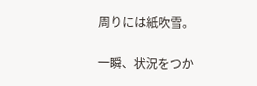周りには紙吹雪。

一瞬、状況をつか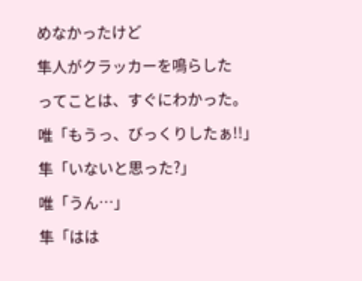めなかったけど

隼人がクラッカーを鳴らした

ってことは、すぐにわかった。

唯「もうっ、びっくりしたぁ!!」

隼「いないと思った?」

唯「うん…」

隼「はは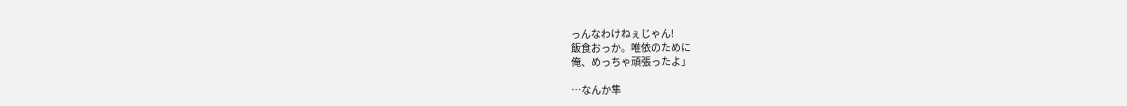っんなわけねぇじゃん!
飯食おっか。唯依のために
俺、めっちゃ頑張ったよ」

…なんか隼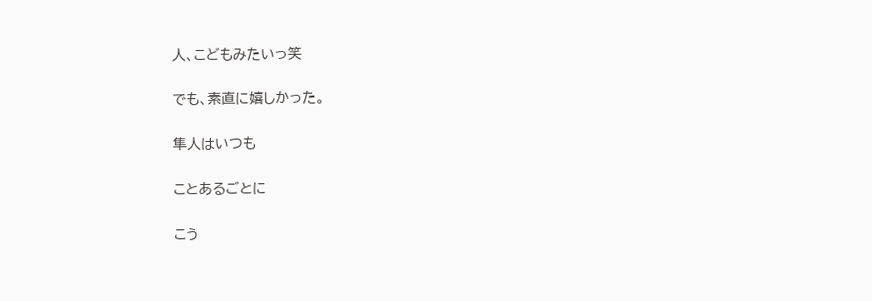人、こどもみたいっ笑

でも、素直に嬉しかった。

隼人はいつも

ことあるごとに

こう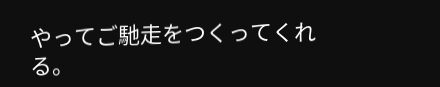やってご馳走をつくってくれる。